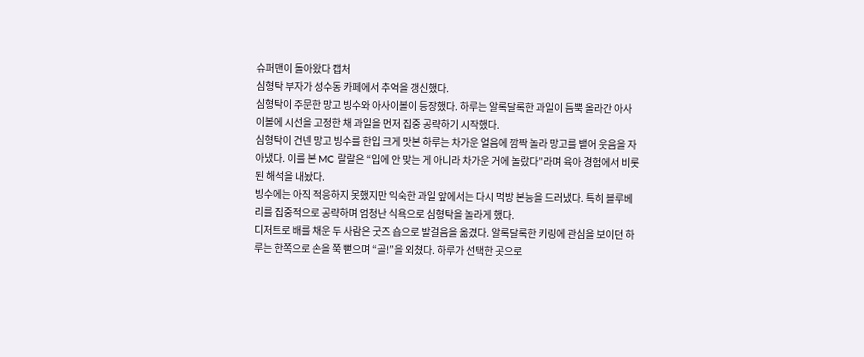슈퍼맨이 돌아왔다 캡처
심형탁 부자가 성수동 카페에서 추억을 갱신했다.
심형탁이 주문한 망고 빙수와 아사이볼이 등장했다. 하루는 알록달록한 과일이 듬뿍 올라간 아사이볼에 시선을 고정한 채 과일을 먼저 집중 공략하기 시작했다.
심형탁이 건넨 망고 빙수를 한입 크게 맛본 하루는 차가운 얼음에 깜짝 놀라 망고를 뱉어 웃음을 자아냈다. 이를 본 MC 랄랄은 “입에 안 맞는 게 아니라 차가운 거에 놀랐다”라며 육아 경험에서 비롯된 해석을 내놨다.
빙수에는 아직 적응하지 못했지만 익숙한 과일 앞에서는 다시 먹방 본능을 드러냈다. 특히 블루베리를 집중적으로 공략하며 엄청난 식욕으로 심형탁을 놀라게 했다.
디저트로 배를 채운 두 사람은 굿즈 숍으로 발걸음을 옮겼다. 알록달록한 키링에 관심을 보이던 하루는 한쪽으로 손을 쭉 뻗으며 “골!”을 외쳤다. 하루가 선택한 곳으로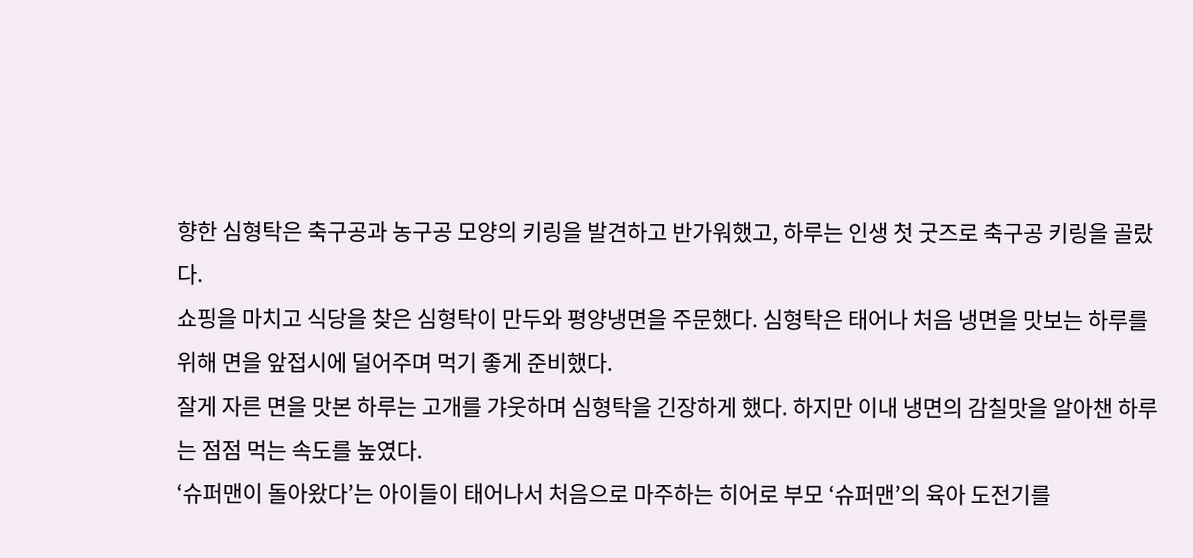향한 심형탁은 축구공과 농구공 모양의 키링을 발견하고 반가워했고, 하루는 인생 첫 굿즈로 축구공 키링을 골랐다.
쇼핑을 마치고 식당을 찾은 심형탁이 만두와 평양냉면을 주문했다. 심형탁은 태어나 처음 냉면을 맛보는 하루를 위해 면을 앞접시에 덜어주며 먹기 좋게 준비했다.
잘게 자른 면을 맛본 하루는 고개를 갸웃하며 심형탁을 긴장하게 했다. 하지만 이내 냉면의 감칠맛을 알아챈 하루는 점점 먹는 속도를 높였다.
‘슈퍼맨이 돌아왔다’는 아이들이 태어나서 처음으로 마주하는 히어로 부모 ‘슈퍼맨’의 육아 도전기를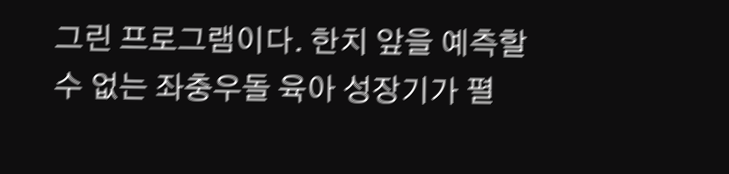그린 프로그램이다. 한치 앞을 예측할 수 없는 좌충우돌 육아 성장기가 펼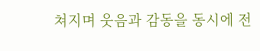쳐지며 웃음과 감동을 동시에 전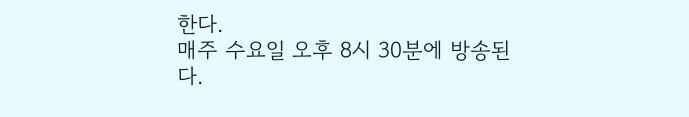한다.
매주 수요일 오후 8시 30분에 방송된다.